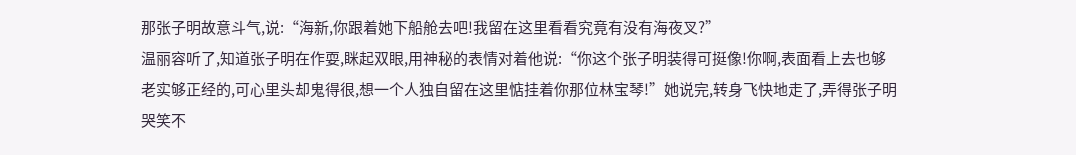那张子明故意斗气,说:“海新,你跟着她下船舱去吧!我留在这里看看究竟有没有海夜叉?”
温丽容听了,知道张子明在作耍,眯起双眼,用神秘的表情对着他说:“你这个张子明装得可挺像!你啊,表面看上去也够老实够正经的,可心里头却鬼得很,想一个人独自留在这里惦挂着你那位林宝琴!”她说完,转身飞快地走了,弄得张子明哭笑不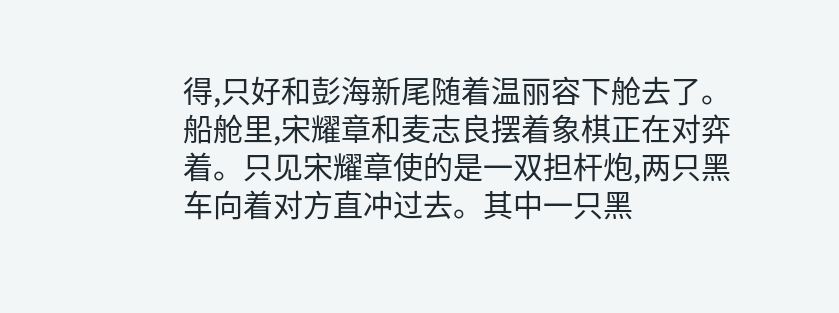得,只好和彭海新尾随着温丽容下舱去了。
船舱里,宋耀章和麦志良摆着象棋正在对弈着。只见宋耀章使的是一双担杆炮,两只黑车向着对方直冲过去。其中一只黑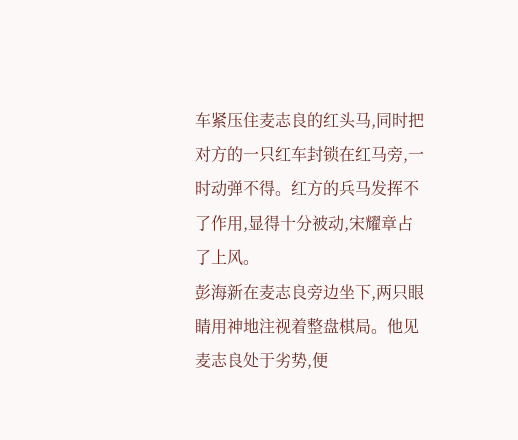车紧压住麦志良的红头马,同时把对方的一只红车封锁在红马旁,一时动弹不得。红方的兵马发挥不了作用,显得十分被动,宋耀章占了上风。
彭海新在麦志良旁边坐下,两只眼睛用神地注视着整盘棋局。他见麦志良处于劣势,便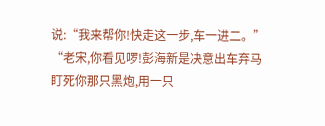说:“我来帮你!快走这一步,车一进二。”
“老宋,你看见啰!彭海新是决意出车弃马盯死你那只黑炮,用一只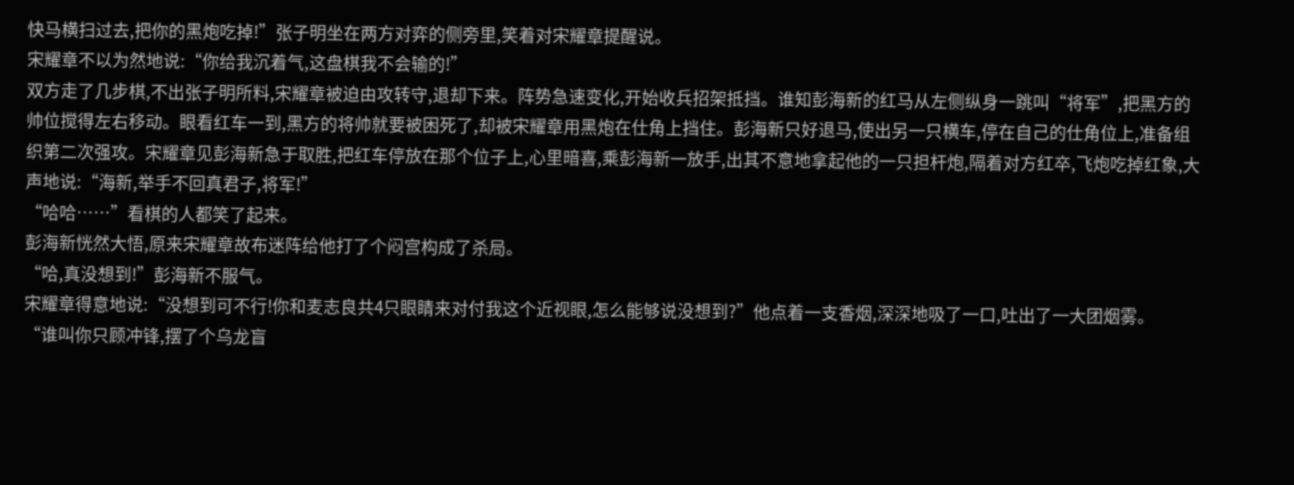快马横扫过去,把你的黑炮吃掉!”张子明坐在两方对弈的侧旁里,笑着对宋耀章提醒说。
宋耀章不以为然地说:“你给我沉着气,这盘棋我不会输的!”
双方走了几步棋,不出张子明所料,宋耀章被迫由攻转守,退却下来。阵势急速变化,开始收兵招架抵挡。谁知彭海新的红马从左侧纵身一跳叫“将军”,把黑方的帅位搅得左右移动。眼看红车一到,黑方的将帅就要被困死了,却被宋耀章用黑炮在仕角上挡住。彭海新只好退马,使出另一只横车,停在自己的仕角位上,准备组织第二次强攻。宋耀章见彭海新急于取胜,把红车停放在那个位子上,心里暗喜,乘彭海新一放手,出其不意地拿起他的一只担杆炮,隔着对方红卒,飞炮吃掉红象,大声地说:“海新,举手不回真君子,将军!”
“哈哈……”看棋的人都笑了起来。
彭海新恍然大悟,原来宋耀章故布迷阵给他打了个闷宫构成了杀局。
“哈,真没想到!”彭海新不服气。
宋耀章得意地说:“没想到可不行!你和麦志良共4只眼睛来对付我这个近视眼,怎么能够说没想到?”他点着一支香烟,深深地吸了一口,吐出了一大团烟雾。
“谁叫你只顾冲锋,摆了个乌龙盲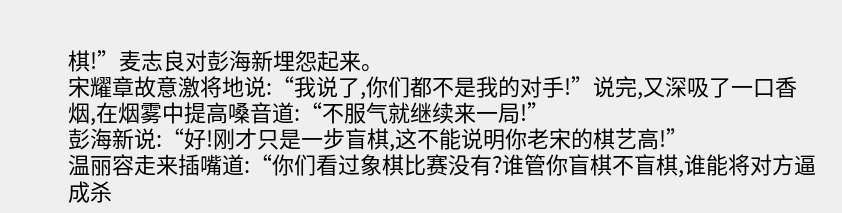棋!”麦志良对彭海新埋怨起来。
宋耀章故意激将地说:“我说了,你们都不是我的对手!”说完,又深吸了一口香烟,在烟雾中提高嗓音道:“不服气就继续来一局!”
彭海新说:“好!刚才只是一步盲棋,这不能说明你老宋的棋艺高!”
温丽容走来插嘴道:“你们看过象棋比赛没有?谁管你盲棋不盲棋,谁能将对方逼成杀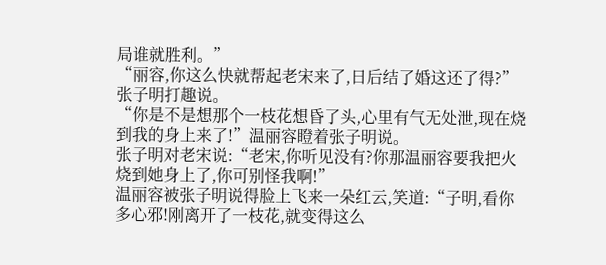局谁就胜利。”
“丽容,你这么快就帮起老宋来了,日后结了婚这还了得?”张子明打趣说。
“你是不是想那个一枝花想昏了头,心里有气无处泄,现在烧到我的身上来了!”温丽容瞪着张子明说。
张子明对老宋说:“老宋,你听见没有?你那温丽容要我把火烧到她身上了,你可别怪我啊!”
温丽容被张子明说得脸上飞来一朵红云,笑道:“子明,看你多心邪!刚离开了一枝花,就变得这么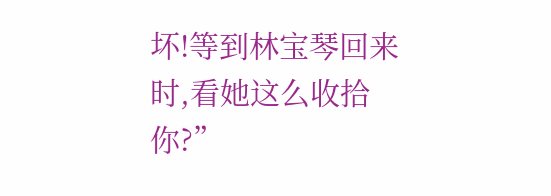坏!等到林宝琴回来时,看她这么收拾你?”